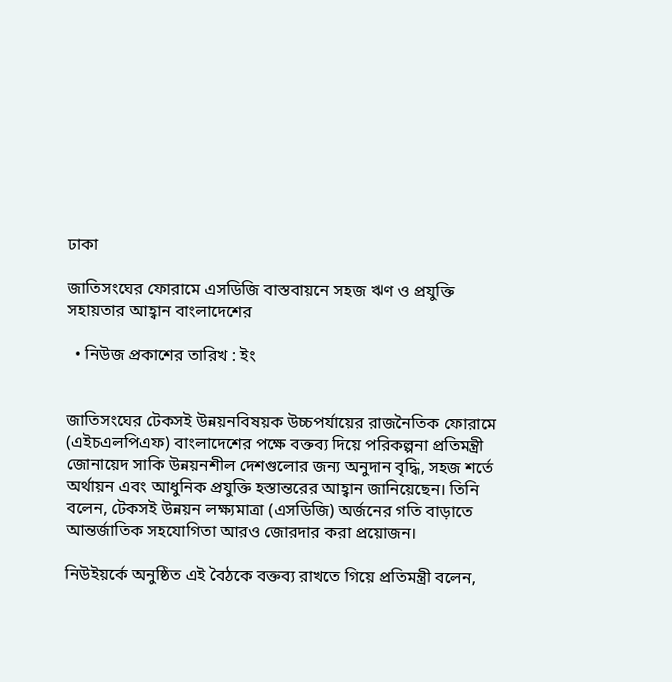ঢাকা

জাতিসংঘের ফোরামে এসডিজি বাস্তবায়নে সহজ ঋণ ও প্রযুক্তি সহায়তার আহ্বান বাংলাদেশের

  • নিউজ প্রকাশের তারিখ : ইং


জাতিসংঘের টেকসই উন্নয়নবিষয়ক উচ্চপর্যায়ের রাজনৈতিক ফোরামে (এইচএলপিএফ) বাংলাদেশের পক্ষে বক্তব্য দিয়ে পরিকল্পনা প্রতিমন্ত্রী জোনায়েদ সাকি উন্নয়নশীল দেশগুলোর জন্য অনুদান বৃদ্ধি, সহজ শর্তে অর্থায়ন এবং আধুনিক প্রযুক্তি হস্তান্তরের আহ্বান জানিয়েছেন। তিনি বলেন, টেকসই উন্নয়ন লক্ষ্যমাত্রা (এসডিজি) অর্জনের গতি বাড়াতে আন্তর্জাতিক সহযোগিতা আরও জোরদার করা প্রয়োজন।

নিউইয়র্কে অনুষ্ঠিত এই বৈঠকে বক্তব্য রাখতে গিয়ে প্রতিমন্ত্রী বলেন,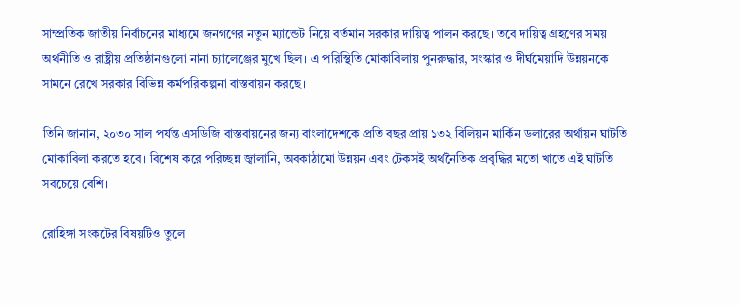সাম্প্রতিক জাতীয় নির্বাচনের মাধ্যমে জনগণের নতুন ম্যান্ডেট নিয়ে বর্তমান সরকার দায়িত্ব পালন করছে। তবে দায়িত্ব গ্রহণের সময় অর্থনীতি ও রাষ্ট্রীয় প্রতিষ্ঠানগুলো নানা চ্যালেঞ্জের মুখে ছিল। এ পরিস্থিতি মোকাবিলায় পুনরুদ্ধার, সংস্কার ও দীর্ঘমেয়াদি উন্নয়নকে সামনে রেখে সরকার বিভিন্ন কর্মপরিকল্পনা বাস্তবায়ন করছে।

তিনি জানান, ২০৩০ সাল পর্যন্ত এসডিজি বাস্তবায়নের জন্য বাংলাদেশকে প্রতি বছর প্রায় ১৩২ বিলিয়ন মার্কিন ডলারের অর্থায়ন ঘাটতি মোকাবিলা করতে হবে। বিশেষ করে পরিচ্ছন্ন জ্বালানি, অবকাঠামো উন্নয়ন এবং টেকসই অর্থনৈতিক প্রবৃদ্ধির মতো খাতে এই ঘাটতি সবচেয়ে বেশি।

রোহিঙ্গা সংকটের বিষয়টিও তুলে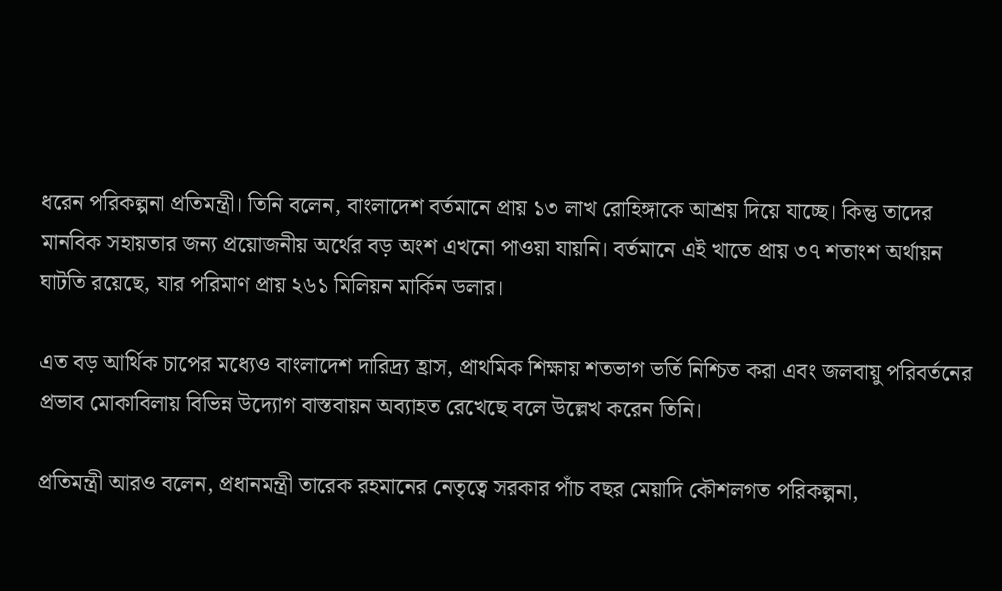ধরেন পরিকল্পনা প্রতিমন্ত্রী। তিনি বলেন, বাংলাদেশ বর্তমানে প্রায় ১৩ লাখ রোহিঙ্গাকে আশ্রয় দিয়ে যাচ্ছে। কিন্তু তাদের মানবিক সহায়তার জন্য প্রয়োজনীয় অর্থের বড় অংশ এখনো পাওয়া যায়নি। বর্তমানে এই খাতে প্রায় ৩৭ শতাংশ অর্থায়ন ঘাটতি রয়েছে, যার পরিমাণ প্রায় ২৬১ মিলিয়ন মার্কিন ডলার।

এত বড় আর্থিক চাপের মধ্যেও বাংলাদেশ দারিদ্র্য হ্রাস, প্রাথমিক শিক্ষায় শতভাগ ভর্তি নিশ্চিত করা এবং জলবায়ু পরিবর্তনের প্রভাব মোকাবিলায় বিভিন্ন উদ্যোগ বাস্তবায়ন অব্যাহত রেখেছে বলে উল্লেখ করেন তিনি।

প্রতিমন্ত্রী আরও বলেন, প্রধানমন্ত্রী তারেক রহমানের নেতৃত্বে সরকার পাঁচ বছর মেয়াদি কৌশলগত পরিকল্পনা,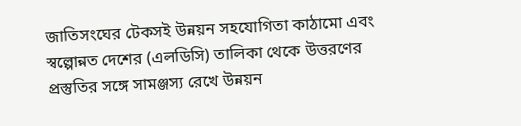জাতিসংঘের টেকসই উন্নয়ন সহযোগিতা কাঠামো এবং স্বল্পোন্নত দেশের (এলডিসি) তালিকা থেকে উত্তরণের প্রস্তুতির সঙ্গে সামঞ্জস্য রেখে উন্নয়ন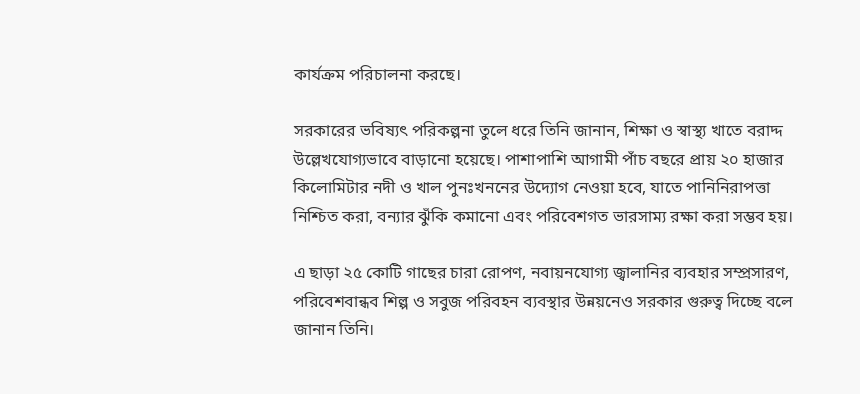কার্যক্রম পরিচালনা করছে।

সরকারের ভবিষ্যৎ পরিকল্পনা তুলে ধরে তিনি জানান, শিক্ষা ও স্বাস্থ্য খাতে বরাদ্দ উল্লেখযোগ্যভাবে বাড়ানো হয়েছে। পাশাপাশি আগামী পাঁচ বছরে প্রায় ২০ হাজার কিলোমিটার নদী ও খাল পুনঃখননের উদ্যোগ নেওয়া হবে, যাতে পানিনিরাপত্তা নিশ্চিত করা, বন্যার ঝুঁকি কমানো এবং পরিবেশগত ভারসাম্য রক্ষা করা সম্ভব হয়।

এ ছাড়া ২৫ কোটি গাছের চারা রোপণ, নবায়নযোগ্য জ্বালানির ব্যবহার সম্প্রসারণ, পরিবেশবান্ধব শিল্প ও সবুজ পরিবহন ব্যবস্থার উন্নয়নেও সরকার গুরুত্ব দিচ্ছে বলে জানান তিনি।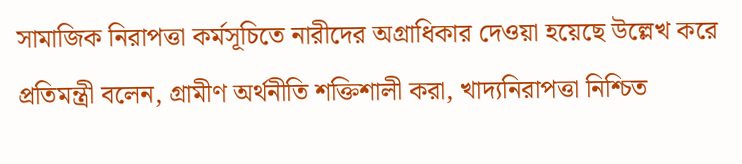সামাজিক নিরাপত্তা কর্মসূচিতে নারীদের অগ্রাধিকার দেওয়া হয়েছে উল্লেখ করে প্রতিমন্ত্রী বলেন, গ্রামীণ অর্থনীতি শক্তিশালী করা, খাদ্যনিরাপত্তা নিশ্চিত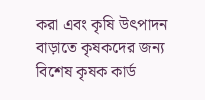করা এবং কৃষি উৎপাদন বাড়াতে কৃষকদের জন্য বিশেষ কৃষক কার্ড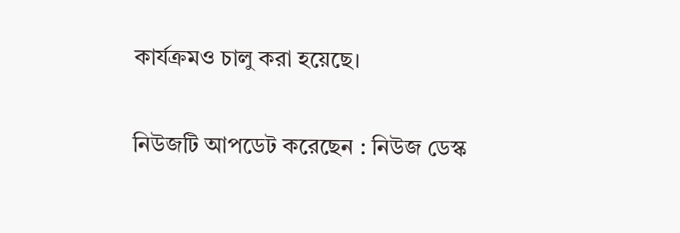কার্যক্রমও চালু করা হয়েছে।


নিউজটি আপডেট করেছেন : নিউজ ডেস্ক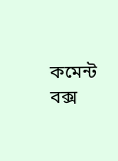কমেন্ট বক্স